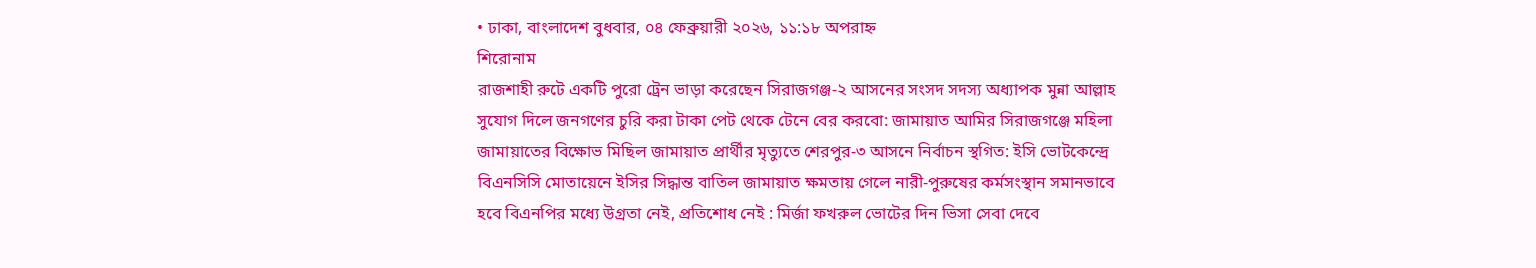• ঢাকা, বাংলাদেশ বুধবার, ০৪ ফেব্রুয়ারী ২০২৬, ১১:১৮ অপরাহ্ন
শিরোনাম
রাজশাহী রুটে একটি পুরো ট্রেন ভাড়া করেছেন সিরাজগঞ্জ-২ আসনের সংসদ সদস্য অধ্যাপক মুন্না আল্লাহ সুযোগ দিলে জনগণের চুরি করা টাকা পেট থেকে টেনে বের করবো: জামায়াত আমির সিরাজগঞ্জে মহিলা জামায়াতের বিক্ষোভ মিছিল জামায়াত প্রার্থীর মৃত্যুতে শেরপুর-৩ আসনে নির্বাচন স্থগিত: ইসি ভোটকেন্দ্রে বিএনসিসি মোতায়েনে ইসির সিদ্ধান্ত বাতিল জামায়াত ক্ষমতায় গেলে নারী-পুরুষের কর্মসংস্থান সমানভাবে হবে বিএনপির মধ্যে উগ্রতা নেই, প্রতিশোধ নেই : মির্জা ফখরুল ভোটের দিন ভিসা সেবা দেবে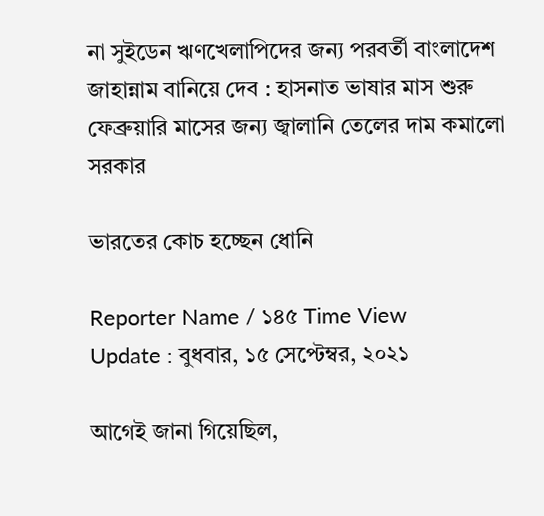না সুইডেন ঋণখেলাপিদের জন্য পরবর্তী বাংলাদেশ জাহান্নাম বানিয়ে দেব : হাসনাত ভাষার মাস শুরু ফেব্রুয়ারি মাসের জন্য জ্বালানি তেলের দাম কমালো সরকার

ভারতের কোচ হচ্ছেন ধোনি

Reporter Name / ১৪৫ Time View
Update : বুধবার, ১৫ সেপ্টেম্বর, ২০২১

আগেই জানা গিয়েছিল,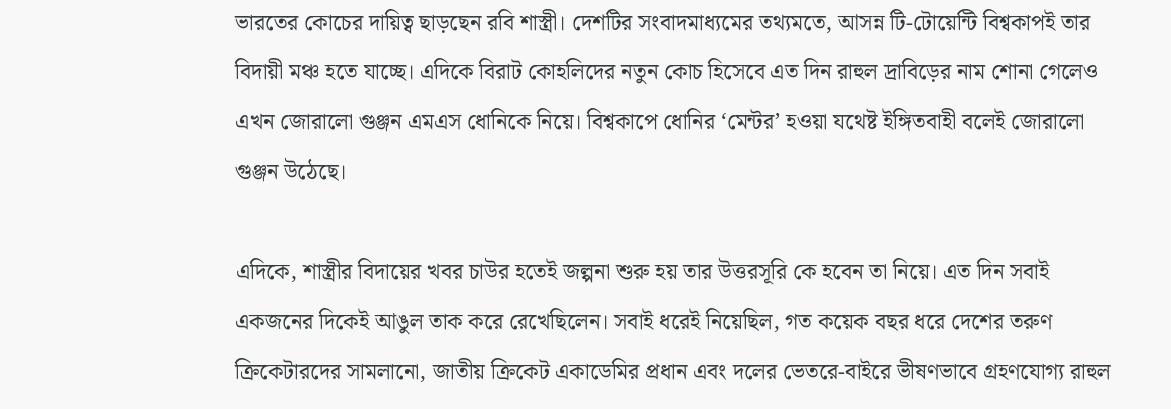ভারতের কোচের দায়িত্ব ছাড়ছেন রবি শাস্ত্রী। দেশটির সংবাদমাধ্যমের তথ্যমতে, আসন্ন টি-টোয়েন্টি বিশ্বকাপই তার বিদায়ী মঞ্চ হতে যাচ্ছে। এদিকে বিরাট কোহলিদের নতুন কোচ হিসেবে এত দিন রাহুল দ্রাবিড়ের নাম শোনা গেলেও এখন জোরালো গুঞ্জন এমএস ধোনিকে নিয়ে। বিশ্বকাপে ধোনির ‘মেন্টর’ হওয়া যথেষ্ট ইঙ্গিতবাহী বলেই জোরালো গুঞ্জন উঠেছে।

এদিকে, শাস্ত্রীর বিদায়ের খবর চাউর হতেই জল্পনা শুরু হয় তার উত্তরসূরি কে হবেন তা নিয়ে। এত দিন সবাই একজনের দিকেই আঙুল তাক করে রেখেছিলেন। সবাই ধরেই নিয়েছিল, গত কয়েক বছর ধরে দেশের তরুণ ক্রিকেটারদের সামলানো, জাতীয় ক্রিকেট একাডেমির প্রধান এবং দলের ভেতরে-বাইরে ভীষণভাবে গ্রহণযোগ্য রাহুল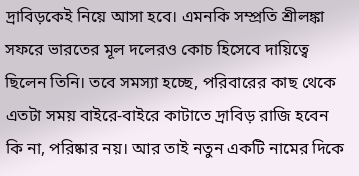দ্রাবিড়কেই নিয়ে আসা হবে। এমনকি সম্প্রতি শ্রীলঙ্কা সফরে ভারতের মূল দলেরও কোচ হিসেবে দায়িত্বে ছিলেন তিনি। তবে সমস্যা হচ্ছে, পরিবারের কাছ থেকে এতটা সময় বাইরে-বাইরে কাটাতে দ্রাবিড় রাজি হবেন কি না, পরিষ্কার নয়। আর তাই নতুন একটি নামের দিকে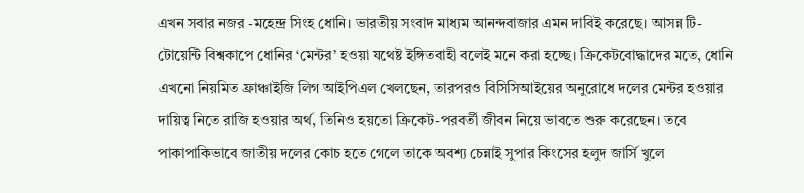এখন সবার নজর -মহেন্দ্র সিংহ ধোনি। ভারতীয় সংবাদ মাধ্যম আনন্দবাজার এমন দাবিই করেছে। আসন্ন টি-টোয়েন্টি বিশ্বকাপে ধোনির ‘মেন্টর’ হওয়া যথেষ্ট ইঙ্গিতবাহী বলেই মনে করা হচ্ছে। ক্রিকেটবোদ্ধাদের মতে, ধোনি এখনো নিয়মিত ফ্রাঞ্চাইজি লিগ আইপিএল খেলছেন, তারপরও বিসিসিআইয়ের অনুরোধে দলের মেন্টর হওয়ার দায়িত্ব নিতে রাজি হওয়ার অর্থ, তিনিও হয়তো ক্রিকেট-পরবর্তী জীবন নিয়ে ভাবতে শুরু করেছেন। তবে পাকাপাকিভাবে জাতীয় দলের কোচ হতে গেলে তাকে অবশ্য চেন্নাই সুপার কিংসের হলুদ জার্সি খুলে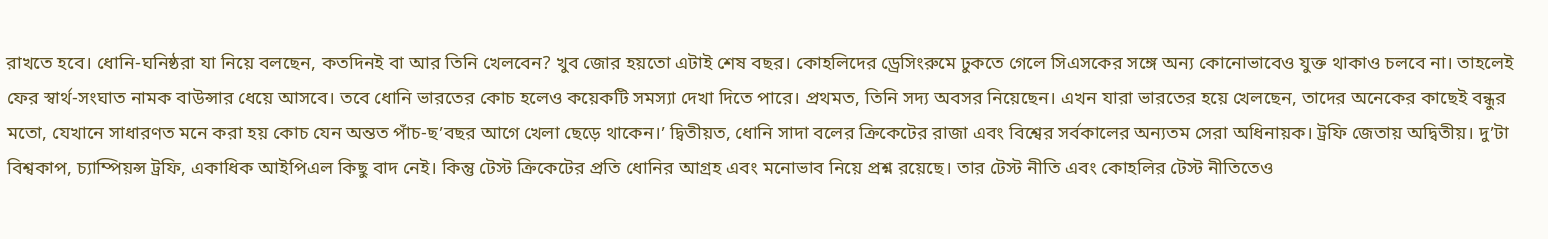রাখতে হবে। ধোনি-ঘনিষ্ঠরা যা নিয়ে বলছেন, কতদিনই বা আর তিনি খেলবেন? খুব জোর হয়তো এটাই শেষ বছর। কোহলিদের ড্রেসিংরুমে ঢুকতে গেলে সিএসকের সঙ্গে অন্য কোনোভাবেও যুক্ত থাকাও চলবে না। তাহলেই ফের স্বার্থ-সংঘাত নামক বাউন্সার ধেয়ে আসবে। তবে ধোনি ভারতের কোচ হলেও কয়েকটি সমস্যা দেখা দিতে পারে। প্রথমত, তিনি সদ্য অবসর নিয়েছেন। এখন যারা ভারতের হয়ে খেলছেন, তাদের অনেকের কাছেই বন্ধুর মতো, যেখানে সাধারণত মনে করা হয় কোচ যেন অন্তত পাঁচ-ছ’বছর আগে খেলা ছেড়ে থাকেন।’ দ্বিতীয়ত, ধোনি সাদা বলের ক্রিকেটের রাজা এবং বিশ্বের সর্বকালের অন্যতম সেরা অধিনায়ক। ট্রফি জেতায় অদ্বিতীয়। দু’টা বিশ্বকাপ, চ্যাম্পিয়ন্স ট্রফি, একাধিক আইপিএল কিছু বাদ নেই। কিন্তু টেস্ট ক্রিকেটের প্রতি ধোনির আগ্রহ এবং মনোভাব নিয়ে প্রশ্ন রয়েছে। তার টেস্ট নীতি এবং কোহলির টেস্ট নীতিতেও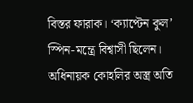বিস্তর ফারাক। ‘ক্যাপ্টেন কুল’ স্পিন-মন্ত্রে বিশ্বাসী ছিলেন। অধিনায়ক কোহলির অস্ত্র অতি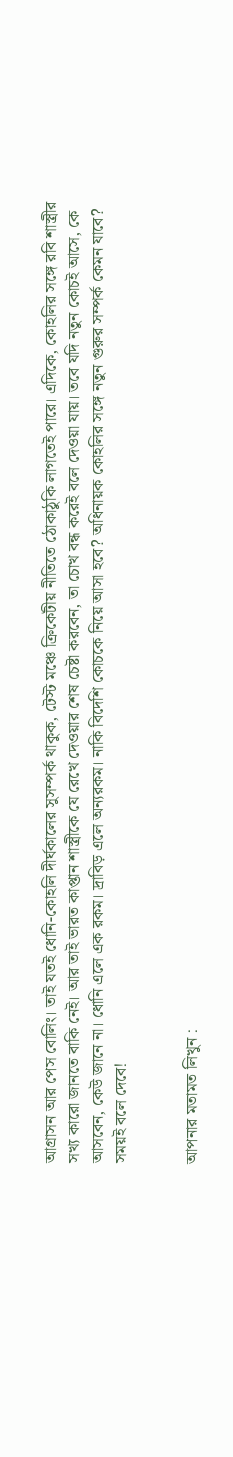আগ্রাসন আর পেস বোলিং। তাই যতই ধোনি-কোহলি দীর্ঘকালের সুসম্পর্ক থাকুক, টেস্ট মঞ্চে ক্রিকেটীয় নীতিতে ঠোকাঠুকি লাগতেই পারে। এদিকে, কোহলির সঙ্গে রবি শাস্ত্রীর সখ্য কারো জানতে বাকি নেই। আর তাই ভারত কাপ্তান শাস্ত্রীকে যে রেখে দেওয়ার শেষ চেষ্টা করবেন, তা চোখ বন্ধ করেই বলে দেওয়া যায়। তবে যদি নতুন কোচই আসে, কে আসবেন, কেউ জানে না। ধোনি এলে এক রকম। দ্রাবিড় এলে অন্যরকম। নাকি বিদেশি কোচকে নিয়ে আসা হবে? অধিনায়ক কোহলির সঙ্গে নতুন গুরুর সম্পর্ক কেমন যাবে? সময়ই বলে দেবে!


আপনার মতামত লিখুন :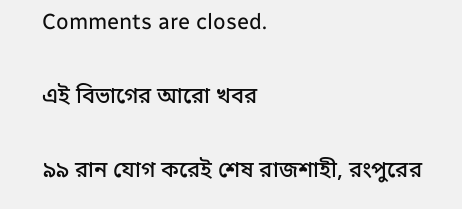Comments are closed.

এই বিভাগের আরো খবর

৯৯ রান যোগ করেই শেষ রাজশাহী, রংপুরের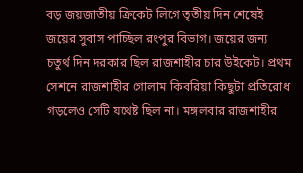বড় জয়জাতীয় ক্রিকেট লিগে তৃতীয় দিন শেষেই জয়ের সুবাস পাচ্ছিল রংপুর বিভাগ। জয়ের জন্য চতুর্থ দিন দরকার ছিল রাজশাহীর চার উইকেট। প্রথম সেশনে রাজশাহীর গোলাম কিবরিয়া কিছুটা প্রতিরোধ গড়লেও সেটি যথেষ্ট ছিল না। মঙ্গলবার রাজশাহীর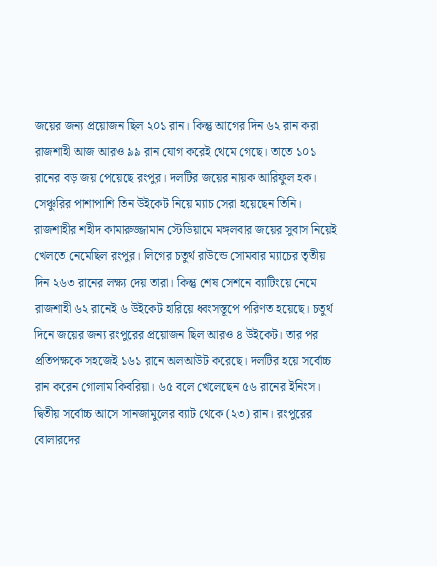জয়ের জন্য প্রয়োজন ছিল ২০১ রান। কিন্তু আগের দিন ৬২ রান করা রাজশাহী আজ আরও ৯৯ রান যোগ করেই থেমে গেছে। তাতে ১০১ রানের বড় জয় পেয়েছে রংপুর। দলটির জয়ের নায়ক আরিফুল হক। সেঞ্চুরির পাশাপাশি তিন উইকেট নিয়ে ম্যাচ সেরা হয়েছেন তিনি। রাজশাহীর শহীদ কামারুজ্জামান স্টেডিয়ামে মঙ্গলবার জয়ের সুবাস নিয়েই খেলতে নেমেছিল রংপুর। লিগের চতুর্থ রাউন্ডে সোমবার ম্যাচের তৃতীয় দিন ২৬৩ রানের লক্ষ্য দেয় তারা। কিন্তু শেষ সেশনে ব্যাটিংয়ে নেমে রাজশাহী ৬২ রানেই ৬ উইকেট হারিয়ে ধ্বংসস্তূপে পরিণত হয়েছে। চতুর্থ দিনে জয়ের জন্য রংপুরের প্রয়োজন ছিল আরও ৪ উইকেট। তার পর প্রতিপক্ষকে সহজেই ১৬১ রানে অলআউট করেছে। দলটির হয়ে সর্বোচ্চ রান করেন গোলাম কিবরিয়া। ৬৫ বলে খেলেছেন ৫৬ রানের ইনিংস। দ্বিতীয় সর্বোচ্চ আসে সানজামুলের ব্যাট থেকে (২৩) রান। রংপুরের বোলারদের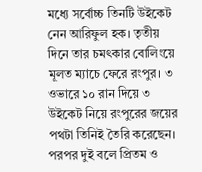মধ্যে সর্বোচ্চ তিনটি উইকেট নেন আরিফুল হক। তৃতীয় দিনে তার চমৎকার বোলিংয়ে মূলত ম্যাচে ফেরে রংপুর। ৩ ওভারে ১০ রান দিয়ে ৩ উইকেট নিয়ে রংপুরের জয়ের পথটা তিনিই তৈরি করেছেন। পরপর দুই বলে প্রিতম ও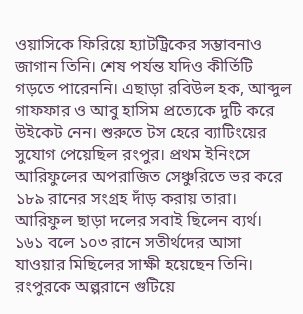ওয়াসিকে ফিরিয়ে হ্যাটট্রিকের সম্ভাবনাও জাগান তিনি। শেষ পর্যন্ত যদিও কীর্তিটি গড়তে পারেননি। এছাড়া রবিউল হক, আব্দুল গাফফার ও আবু হাসিম প্রত্যেকে দুটি করে উইকেট নেন। শুরুতে টস হেরে ব্যাটিংয়ের সুযোগ পেয়েছিল রংপুর। প্রথম ইনিংসে আরিফুলের অপরাজিত সেঞ্চুরিতে ভর করে ১৮৯ রানের সংগ্রহ দাঁড় করায় তারা। আরিফুল ছাড়া দলের সবাই ছিলেন ব্যর্থ। ১৬১ বলে ১০৩ রানে সতীর্থদের আসা যাওয়ার মিছিলের সাক্ষী হয়েছেন তিনি। রংপুরকে অল্পরানে গুটিয়ে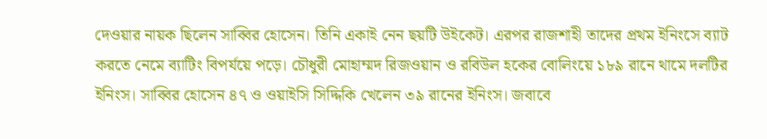দেওয়ার নায়ক ছিলেন সাব্বির হোসেন। তিনি একাই নেন ছয়টি উইকেট। এরপর রাজশাহী তাদের প্রথম ইনিংসে ব্যাট করতে নেমে ব্যাটিং বিপর্যয়ে পড়ে। চৌধুরী মোহাম্মদ রিজওয়ান ও রবিউল হকের বোলিংয়ে ১৮৯ রানে থামে দলটির ইনিংস। সাব্বির হোসেন ৪৭ ও ওয়াইসি সিদ্দিকি খেলেন ৩৯ রানের ইনিংস। জবাবে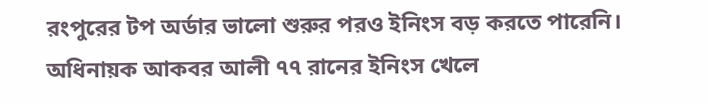রংপুরের টপ অর্ডার ভালো শুরুর পরও ইনিংস বড় করতে পারেনি। অধিনায়ক আকবর আলী ৭৭ রানের ইনিংস খেলে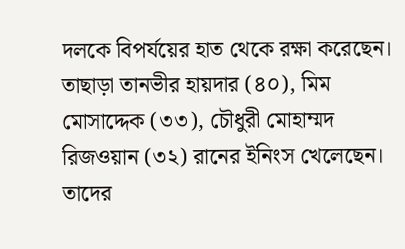দলকে বিপর্যয়ের হাত থেকে রক্ষা করেছেন। তাছাড়া তানভীর হায়দার (৪০), মিম মোসাদ্দেক (৩৩), চৌধুরী মোহাম্মদ রিজওয়ান (৩২) রানের ইনিংস খেলেছেন। তাদের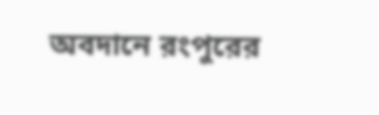অবদানে রংপুরের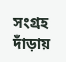সংগ্রহ দাঁড়ায়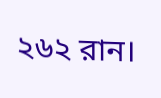২৬২ রান।